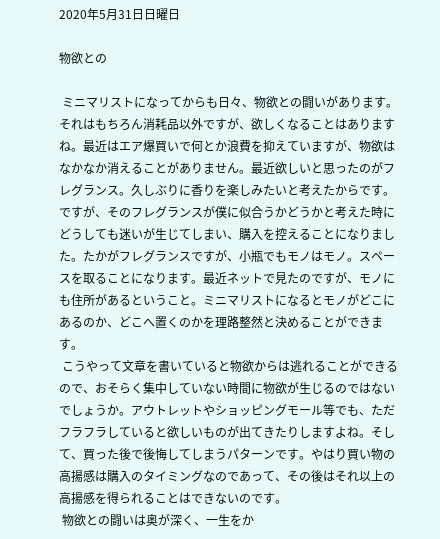2020年5月31日日曜日

物欲との

 ミニマリストになってからも日々、物欲との闘いがあります。それはもちろん消耗品以外ですが、欲しくなることはありますね。最近はエア爆買いで何とか浪費を抑えていますが、物欲はなかなか消えることがありません。最近欲しいと思ったのがフレグランス。久しぶりに香りを楽しみたいと考えたからです。ですが、そのフレグランスが僕に似合うかどうかと考えた時にどうしても迷いが生じてしまい、購入を控えることになりました。たかがフレグランスですが、小瓶でもモノはモノ。スペースを取ることになります。最近ネットで見たのですが、モノにも住所があるということ。ミニマリストになるとモノがどこにあるのか、どこへ置くのかを理路整然と決めることができます。
 こうやって文章を書いていると物欲からは逃れることができるので、おそらく集中していない時間に物欲が生じるのではないでしょうか。アウトレットやショッピングモール等でも、ただフラフラしていると欲しいものが出てきたりしますよね。そして、買った後で後悔してしまうパターンです。やはり買い物の高揚感は購入のタイミングなのであって、その後はそれ以上の高揚感を得られることはできないのです。
 物欲との闘いは奥が深く、一生をか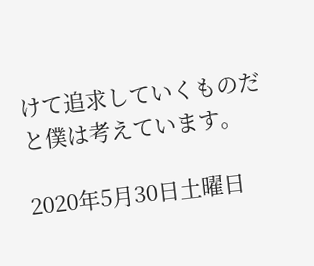けて追求していくものだと僕は考えています。

2020年5月30日土曜日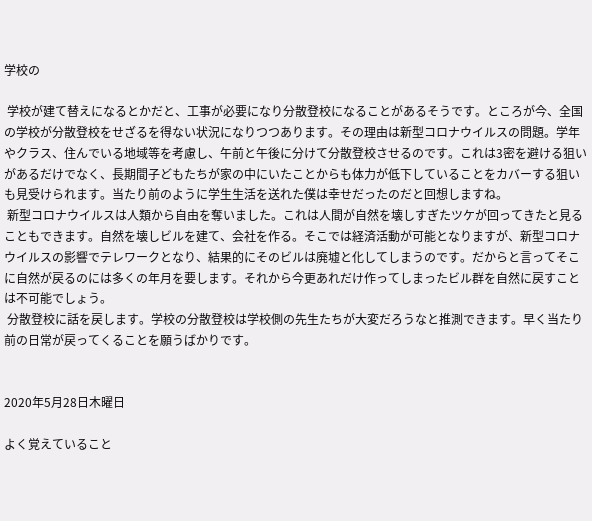学校の

 学校が建て替えになるとかだと、工事が必要になり分散登校になることがあるそうです。ところが今、全国の学校が分散登校をせざるを得ない状況になりつつあります。その理由は新型コロナウイルスの問題。学年やクラス、住んでいる地域等を考慮し、午前と午後に分けて分散登校させるのです。これは3密を避ける狙いがあるだけでなく、長期間子どもたちが家の中にいたことからも体力が低下していることをカバーする狙いも見受けられます。当たり前のように学生生活を送れた僕は幸せだったのだと回想しますね。
 新型コロナウイルスは人類から自由を奪いました。これは人間が自然を壊しすぎたツケが回ってきたと見ることもできます。自然を壊しビルを建て、会社を作る。そこでは経済活動が可能となりますが、新型コロナウイルスの影響でテレワークとなり、結果的にそのビルは廃墟と化してしまうのです。だからと言ってそこに自然が戻るのには多くの年月を要します。それから今更あれだけ作ってしまったビル群を自然に戻すことは不可能でしょう。
 分散登校に話を戻します。学校の分散登校は学校側の先生たちが大変だろうなと推測できます。早く当たり前の日常が戻ってくることを願うばかりです。


2020年5月28日木曜日

よく覚えていること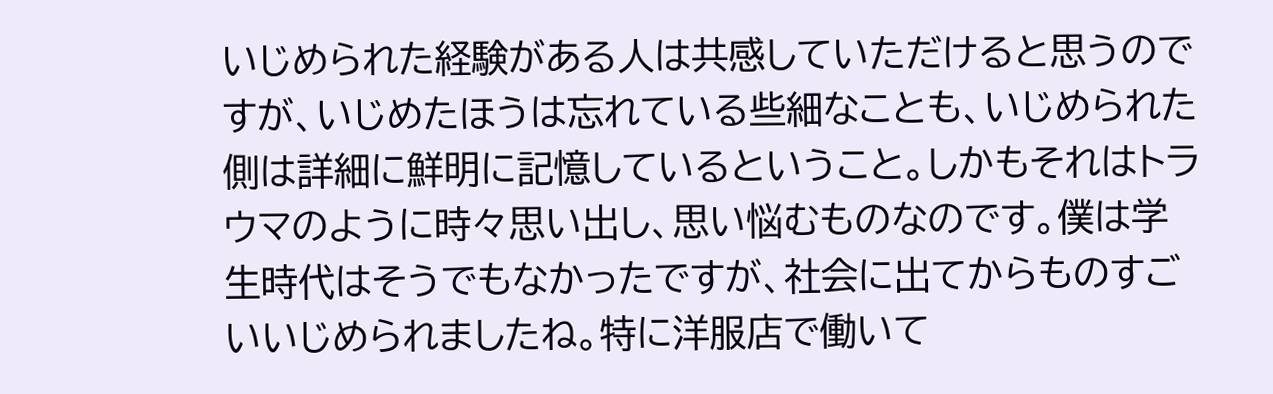いじめられた経験がある人は共感していただけると思うのですが、いじめたほうは忘れている些細なことも、いじめられた側は詳細に鮮明に記憶しているということ。しかもそれはトラウマのように時々思い出し、思い悩むものなのです。僕は学生時代はそうでもなかったですが、社会に出てからものすごいいじめられましたね。特に洋服店で働いて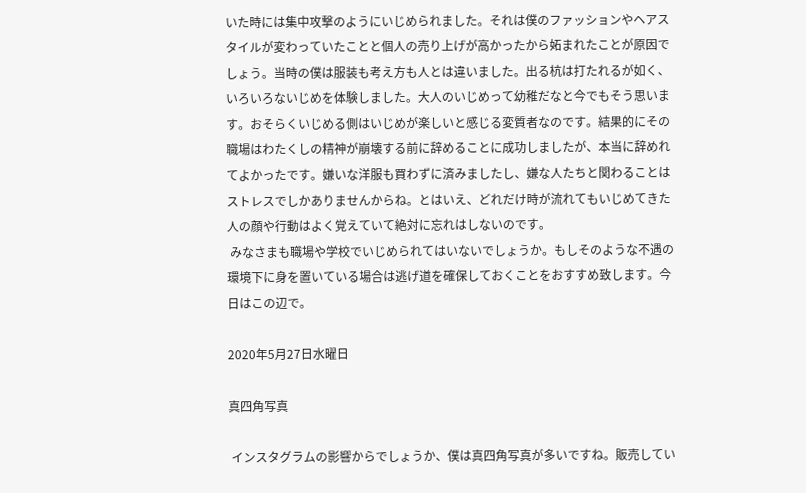いた時には集中攻撃のようにいじめられました。それは僕のファッションやヘアスタイルが変わっていたことと個人の売り上げが高かったから妬まれたことが原因でしょう。当時の僕は服装も考え方も人とは違いました。出る杭は打たれるが如く、いろいろないじめを体験しました。大人のいじめって幼稚だなと今でもそう思います。おそらくいじめる側はいじめが楽しいと感じる変質者なのです。結果的にその職場はわたくしの精神が崩壊する前に辞めることに成功しましたが、本当に辞めれてよかったです。嫌いな洋服も買わずに済みましたし、嫌な人たちと関わることはストレスでしかありませんからね。とはいえ、どれだけ時が流れてもいじめてきた人の顔や行動はよく覚えていて絶対に忘れはしないのです。
 みなさまも職場や学校でいじめられてはいないでしょうか。もしそのような不遇の環境下に身を置いている場合は逃げ道を確保しておくことをおすすめ致します。今日はこの辺で。

2020年5月27日水曜日

真四角写真

 インスタグラムの影響からでしょうか、僕は真四角写真が多いですね。販売してい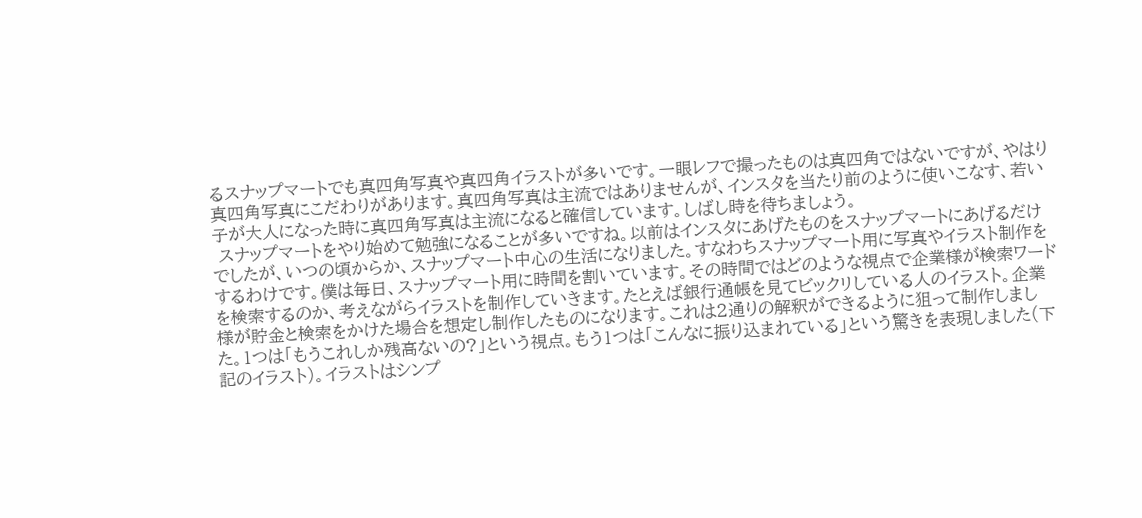るスナップマートでも真四角写真や真四角イラストが多いです。一眼レフで撮ったものは真四角ではないですが、やはり真四角写真にこだわりがあります。真四角写真は主流ではありませんが、インスタを当たり前のように使いこなす、若い子が大人になった時に真四角写真は主流になると確信しています。しばし時を待ちましょう。
 スナップマートをやり始めて勉強になることが多いですね。以前はインスタにあげたものをスナップマートにあげるだけでしたが、いつの頃からか、スナップマート中心の生活になりました。すなわちスナップマート用に写真やイラスト制作をするわけです。僕は毎日、スナップマート用に時間を割いています。その時間ではどのような視点で企業様が検索ワードを検索するのか、考えながらイラストを制作していきます。たとえば銀行通帳を見てビックリしている人のイラスト。企業様が貯金と検索をかけた場合を想定し制作したものになります。これは2通りの解釈ができるように狙って制作しました。1つは「もうこれしか残高ないの?」という視点。もう1つは「こんなに振り込まれている」という驚きを表現しました(下記のイラスト)。イラストはシンプ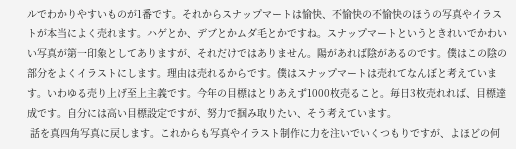ルでわかりやすいものが1番です。それからスナップマートは愉快、不愉快の不愉快のほうの写真やイラストが本当によく売れます。ハゲとか、デブとかムダ毛とかですね。スナップマートというときれいでかわいい写真が第一印象としてありますが、それだけではありません。陽があれば陰があるのです。僕はこの陰の部分をよくイラストにします。理由は売れるからです。僕はスナップマートは売れてなんぼと考えています。いわゆる売り上げ至上主義です。今年の目標はとりあえず1000枚売ること。毎日3枚売れれば、目標達成です。自分には高い目標設定ですが、努力で掴み取りたい、そう考えています。
 話を真四角写真に戻します。これからも写真やイラスト制作に力を注いでいくつもりですが、よほどの何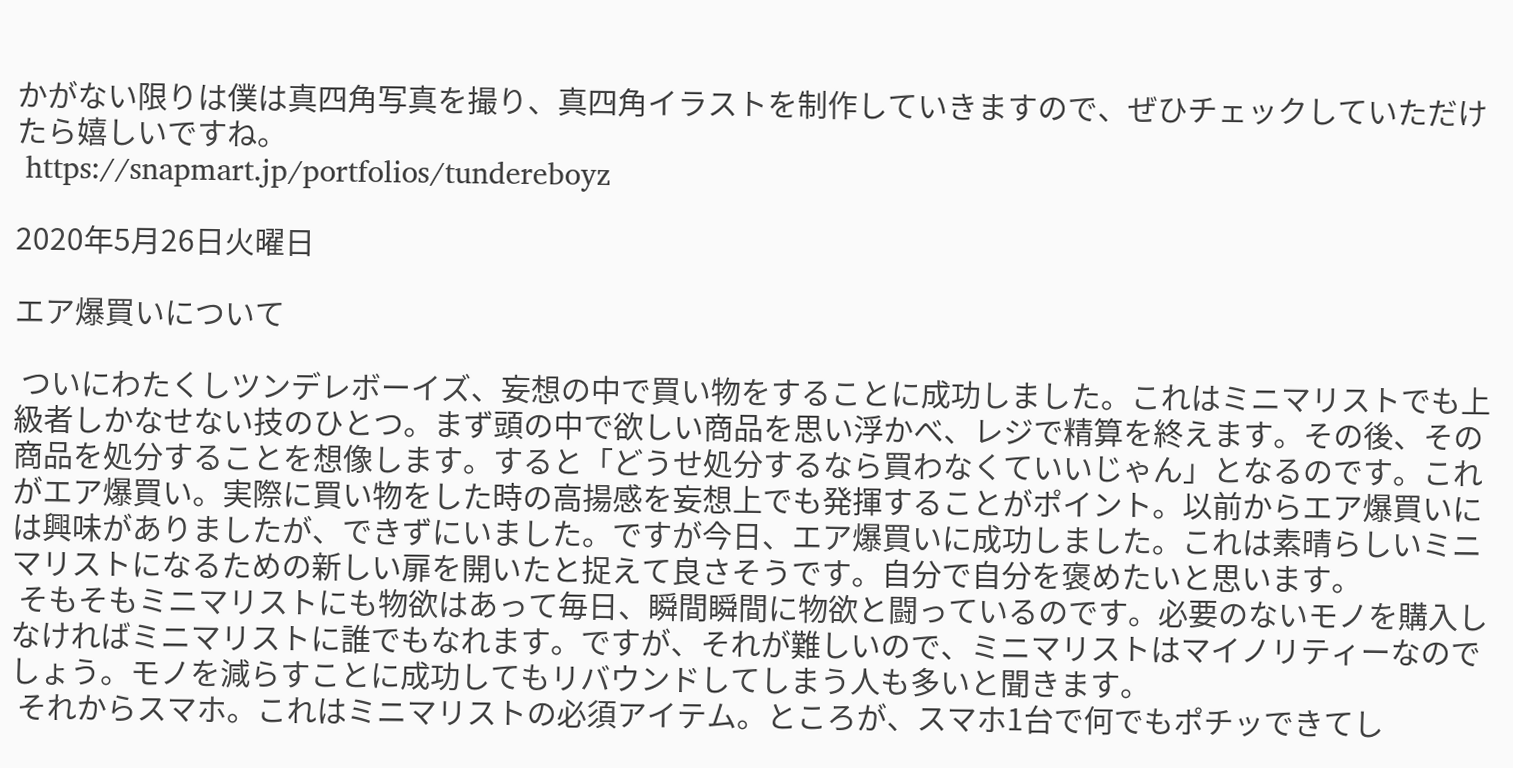かがない限りは僕は真四角写真を撮り、真四角イラストを制作していきますので、ぜひチェックしていただけたら嬉しいですね。
 https://snapmart.jp/portfolios/tundereboyz

2020年5月26日火曜日

エア爆買いについて

 ついにわたくしツンデレボーイズ、妄想の中で買い物をすることに成功しました。これはミニマリストでも上級者しかなせない技のひとつ。まず頭の中で欲しい商品を思い浮かべ、レジで精算を終えます。その後、その商品を処分することを想像します。すると「どうせ処分するなら買わなくていいじゃん」となるのです。これがエア爆買い。実際に買い物をした時の高揚感を妄想上でも発揮することがポイント。以前からエア爆買いには興味がありましたが、できずにいました。ですが今日、エア爆買いに成功しました。これは素晴らしいミニマリストになるための新しい扉を開いたと捉えて良さそうです。自分で自分を褒めたいと思います。
 そもそもミニマリストにも物欲はあって毎日、瞬間瞬間に物欲と闘っているのです。必要のないモノを購入しなければミニマリストに誰でもなれます。ですが、それが難しいので、ミニマリストはマイノリティーなのでしょう。モノを減らすことに成功してもリバウンドしてしまう人も多いと聞きます。
 それからスマホ。これはミニマリストの必須アイテム。ところが、スマホ1台で何でもポチッできてし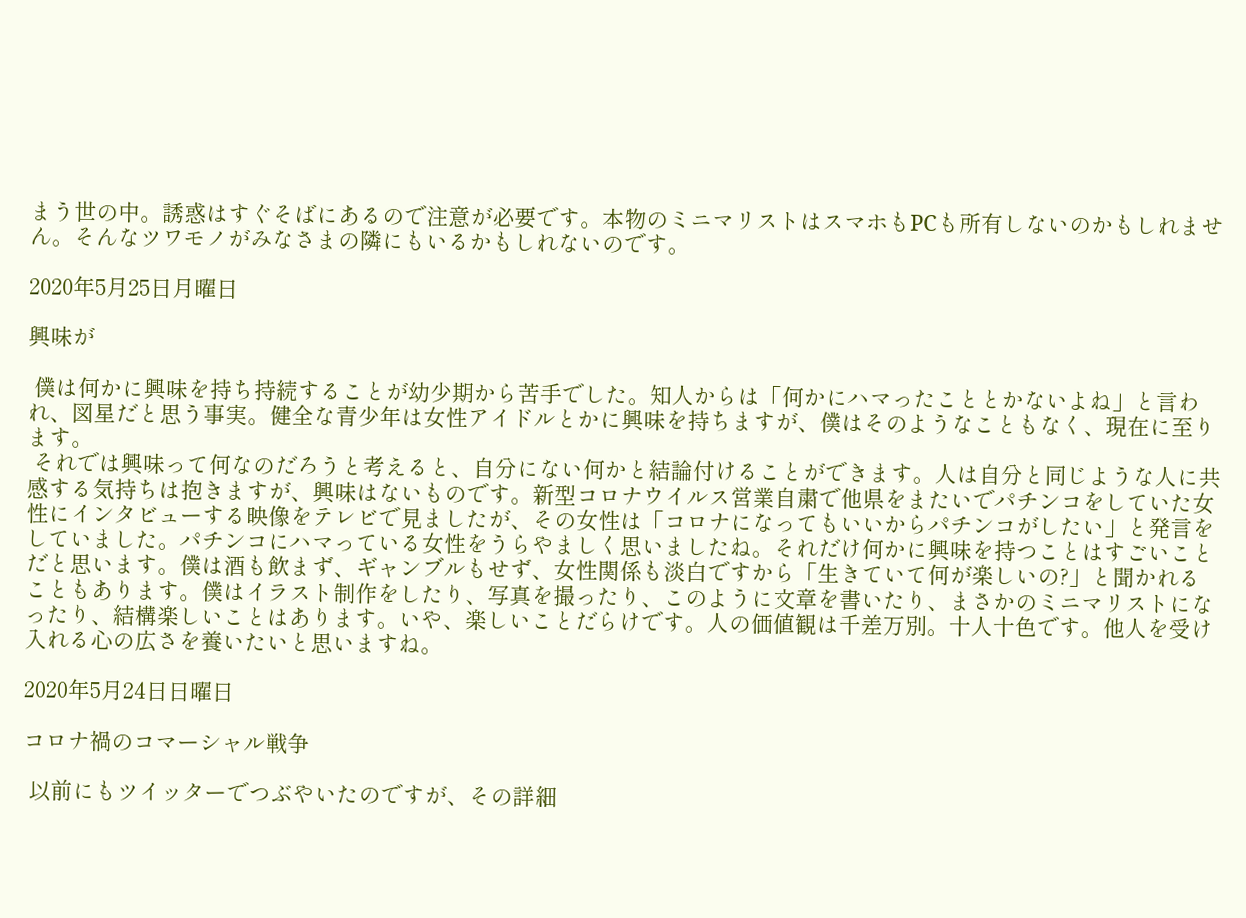まう世の中。誘惑はすぐそばにあるので注意が必要です。本物のミニマリストはスマホもPCも所有しないのかもしれません。そんなツワモノがみなさまの隣にもいるかもしれないのです。

2020年5月25日月曜日

興味が

 僕は何かに興味を持ち持続することが幼少期から苦手でした。知人からは「何かにハマったこととかないよね」と言われ、図星だと思う事実。健全な青少年は女性アイドルとかに興味を持ちますが、僕はそのようなこともなく、現在に至ります。
 それでは興味って何なのだろうと考えると、自分にない何かと結論付けることができます。人は自分と同じような人に共感する気持ちは抱きますが、興味はないものです。新型コロナウイルス営業自粛で他県をまたいでパチンコをしていた女性にインタビューする映像をテレビで見ましたが、その女性は「コロナになってもいいからパチンコがしたい」と発言をしていました。パチンコにハマっている女性をうらやましく思いましたね。それだけ何かに興味を持つことはすごいことだと思います。僕は酒も飲まず、ギャンブルもせず、女性関係も淡白ですから「生きていて何が楽しいの?」と聞かれることもあります。僕はイラスト制作をしたり、写真を撮ったり、このように文章を書いたり、まさかのミニマリストになったり、結構楽しいことはあります。いや、楽しいことだらけです。人の価値観は千差万別。十人十色です。他人を受け入れる心の広さを養いたいと思いますね。

2020年5月24日日曜日

コロナ禍のコマーシャル戦争

 以前にもツイッターでつぶやいたのですが、その詳細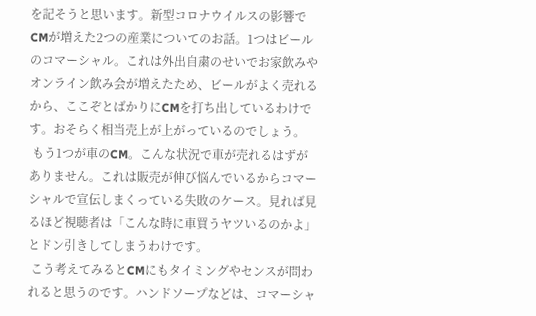を記そうと思います。新型コロナウイルスの影響でCMが増えた2つの産業についてのお話。1つはビールのコマーシャル。これは外出自粛のせいでお家飲みやオンライン飲み会が増えたため、ビールがよく売れるから、ここぞとばかりにCMを打ち出しているわけです。おそらく相当売上が上がっているのでしょう。
 もう1つが車のCM。こんな状況で車が売れるはずがありません。これは販売が伸び悩んでいるからコマーシャルで宣伝しまくっている失敗のケース。見れば見るほど視聴者は「こんな時に車買うヤツいるのかよ」とドン引きしてしまうわけです。
 こう考えてみるとCMにもタイミングやセンスが問われると思うのです。ハンドソープなどは、コマーシャ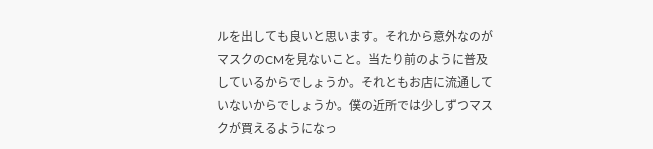ルを出しても良いと思います。それから意外なのがマスクのCMを見ないこと。当たり前のように普及しているからでしょうか。それともお店に流通していないからでしょうか。僕の近所では少しずつマスクが買えるようになっ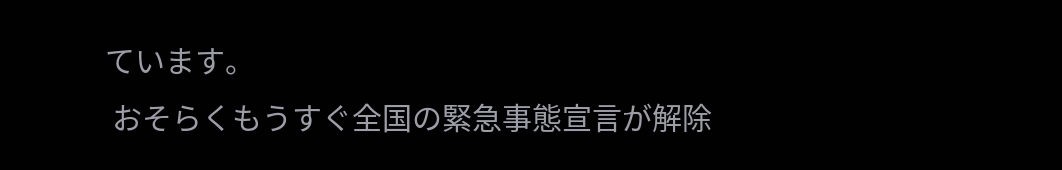ています。
 おそらくもうすぐ全国の緊急事態宣言が解除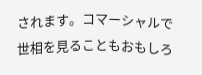されます。コマーシャルで世相を見ることもおもしろ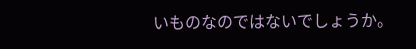いものなのではないでしょうか。